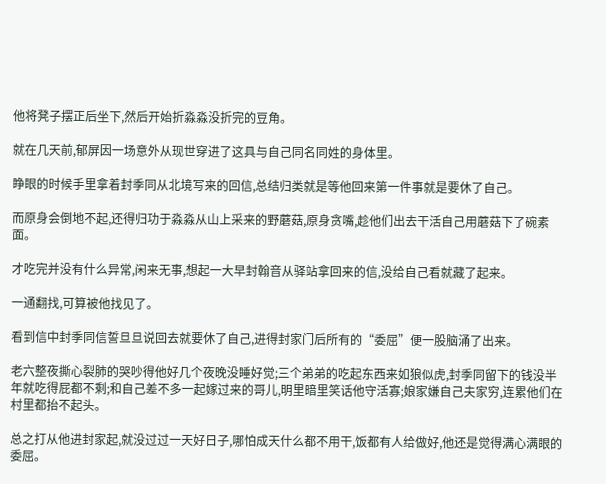他将凳子摆正后坐下,然后开始折淼淼没折完的豆角。

就在几天前,郁屏因一场意外从现世穿进了这具与自己同名同姓的身体里。

睁眼的时候手里拿着封季同从北境写来的回信,总结归类就是等他回来第一件事就是要休了自己。

而原身会倒地不起,还得归功于淼淼从山上采来的野蘑菇,原身贪嘴,趁他们出去干活自己用蘑菇下了碗素面。

才吃完并没有什么异常,闲来无事,想起一大早封翰音从驿站拿回来的信,没给自己看就藏了起来。

一通翻找,可算被他找见了。

看到信中封季同信誓旦旦说回去就要休了自己,进得封家门后所有的“委屈”便一股脑涌了出来。

老六整夜撕心裂肺的哭吵得他好几个夜晚没睡好觉;三个弟弟的吃起东西来如狼似虎,封季同留下的钱没半年就吃得屁都不剩;和自己差不多一起嫁过来的哥儿,明里暗里笑话他守活寡;娘家嫌自己夫家穷,连累他们在村里都抬不起头。

总之打从他进封家起,就没过过一天好日子,哪怕成天什么都不用干,饭都有人给做好,他还是觉得满心满眼的委屈。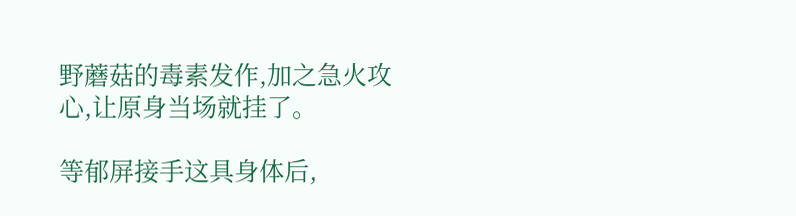野蘑菇的毒素发作,加之急火攻心,让原身当场就挂了。

等郁屏接手这具身体后,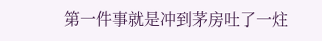第一件事就是冲到茅房吐了一炷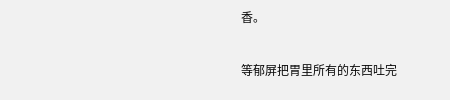香。

等郁屏把胃里所有的东西吐完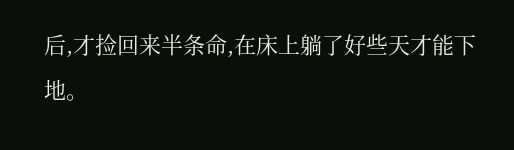后,才捡回来半条命,在床上躺了好些天才能下地。